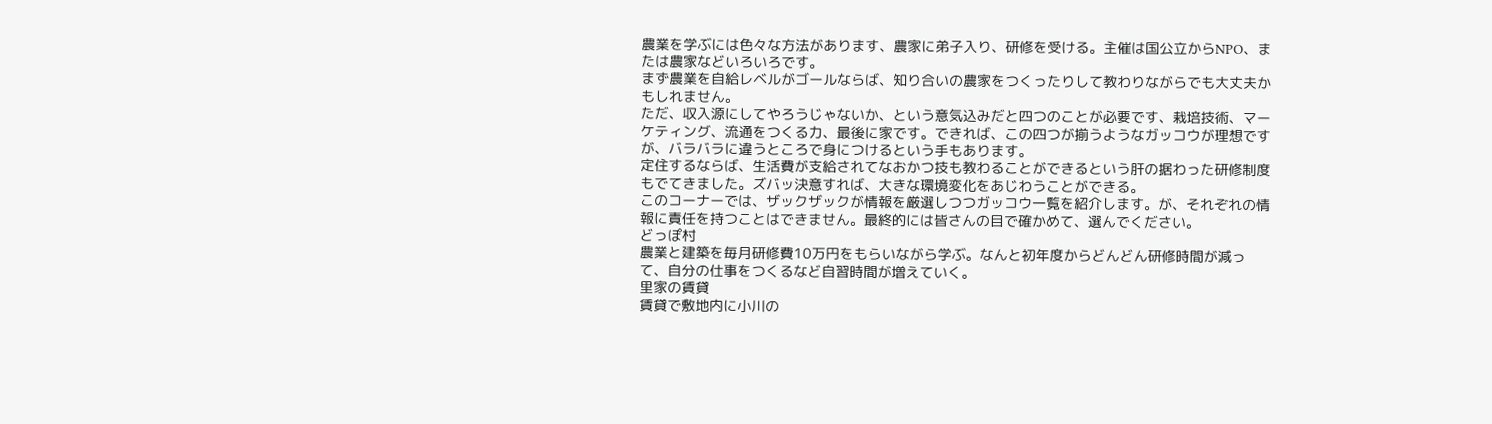農業を学ぶには色々な方法があります、農家に弟子入り、研修を受ける。主催は国公立からNPO、または農家などいろいろです。
まず農業を自給レベルがゴールならば、知り合いの農家をつくったりして教わりながらでも大丈夫かもしれません。
ただ、収入源にしてやろうじゃないか、という意気込みだと四つのことが必要です、栽培技術、マーケティング、流通をつくる力、最後に家です。できれば、この四つが揃うようなガッコウが理想ですが、バラバラに違うところで身につけるという手もあります。
定住するならば、生活費が支給されてなおかつ技も教わることができるという肝の据わった研修制度もでてきました。ズバッ決意すれば、大きな環境変化をあじわうことができる。
このコーナーでは、ザックザックが情報を厳選しつつガッコウ一覧を紹介します。が、それぞれの情報に責任を持つことはできません。最終的には皆さんの目で確かめて、選んでください。
どっぽ村
農業と建築を毎月研修費10万円をもらいながら学ぶ。なんと初年度からどんどん研修時間が減って、自分の仕事をつくるなど自習時間が増えていく。
里家の賃貸
賃貸で敷地内に小川の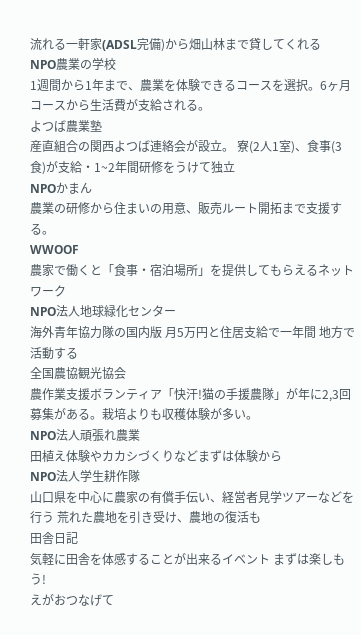流れる一軒家(ADSL完備)から畑山林まで貸してくれる
NPO農業の学校
1週間から1年まで、農業を体験できるコースを選択。6ヶ月コースから生活費が支給される。
よつば農業塾
産直組合の関西よつば連絡会が設立。 寮(2人1室)、食事(3食)が支給・1~2年間研修をうけて独立
NPOかまん
農業の研修から住まいの用意、販売ルート開拓まで支援する。
WWOOF
農家で働くと「食事・宿泊場所」を提供してもらえるネットワーク
NPO法人地球緑化センター
海外青年協力隊の国内版 月5万円と住居支給で一年間 地方で活動する
全国農協観光協会
農作業支援ボランティア「快汗!猫の手援農隊」が年に2,3回募集がある。栽培よりも収穫体験が多い。
NPO法人頑張れ農業
田植え体験やカカシづくりなどまずは体験から
NPO法人学生耕作隊
山口県を中心に農家の有償手伝い、経営者見学ツアーなどを行う 荒れた農地を引き受け、農地の復活も
田舎日記
気軽に田舎を体感することが出来るイベント まずは楽しもう!
えがおつなげて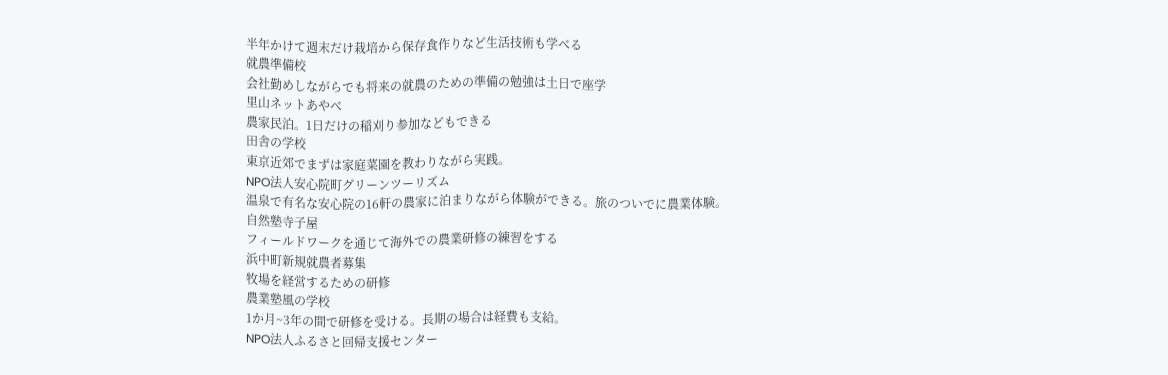半年かけて週末だけ栽培から保存食作りなど生活技術も学べる
就農準備校
会社勤めしながらでも将来の就農のための準備の勉強は土日で座学
里山ネットあやべ
農家民泊。1日だけの稲刈り参加などもできる
田舎の学校
東京近郊でまずは家庭菜園を教わりながら実践。
NPO法人安心院町グリーンツーリズム
温泉で有名な安心院の16軒の農家に泊まりながら体験ができる。旅のついでに農業体験。
自然塾寺子屋
フィールドワークを通じて海外での農業研修の練習をする
浜中町新規就農者募集
牧場を経営するための研修
農業塾風の学校
1か月~3年の間で研修を受ける。長期の場合は経費も支給。
NPO法人ふるさと回帰支援センター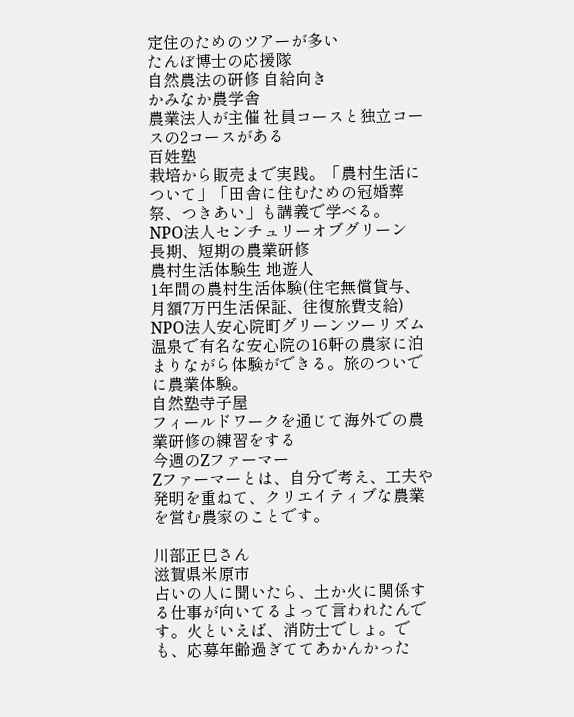定住のためのツアーが多い
たんぼ博士の応援隊
自然農法の研修 自給向き
かみなか農学舎
農業法人が主催 社員コースと独立コースの2コースがある
百姓塾
栽培から販売まで実践。「農村生活について」「田舎に住むための冠婚葬祭、つきあい」も講義で学べる。
NPO法人センチュリーオブグリーン
長期、短期の農業研修
農村生活体験生 地遊人
1年間の農村生活体験(住宅無償貸与、月額7万円生活保証、往復旅費支給)
NPO法人安心院町グリーンツーリズム
温泉で有名な安心院の16軒の農家に泊まりながら体験ができる。旅のついでに農業体験。
自然塾寺子屋
フィールドワークを通じて海外での農業研修の練習をする
今週のZファーマー
Zファーマーとは、自分で考え、工夫や発明を重ねて、クリエイティブな農業を営む農家のことです。

川部正巳さん
滋賀県米原市
占いの人に聞いたら、土か火に関係する仕事が向いてるよって言われたんです。火といえば、消防士でしょ。でも、応募年齢過ぎててあかんかった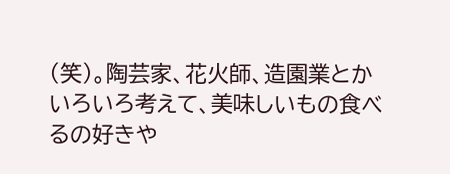(笑)。陶芸家、花火師、造園業とかいろいろ考えて、美味しいもの食べるの好きや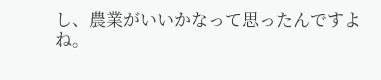し、農業がいいかなって思ったんですよね。